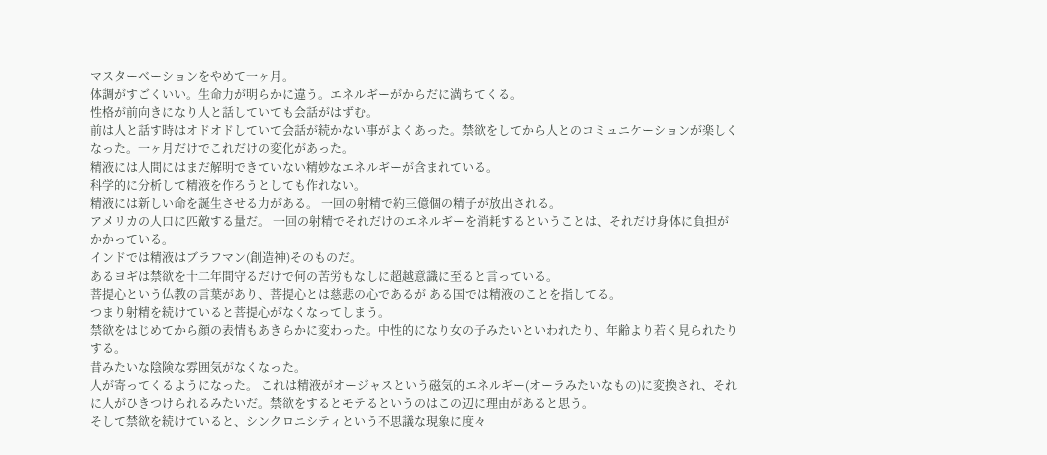マスターベーションをやめて一ヶ月。
体調がすごくいい。生命力が明らかに違う。エネルギーがからだに満ちてくる。
性格が前向きになり人と話していても会話がはずむ。
前は人と話す時はオドオドしていて会話が続かない事がよくあった。禁欲をしてから人とのコミュニケーションが楽しくなった。一ヶ月だけでこれだけの変化があった。
精液には人間にはまだ解明できていない精妙なエネルギーが含まれている。
科学的に分析して精液を作ろうとしても作れない。
精液には新しい命を誕生させる力がある。 一回の射精で約三億個の精子が放出される。
アメリカの人口に匹敵する量だ。 一回の射精でそれだけのエネルギーを消耗するということは、それだけ身体に負担がかかっている。
インドでは精液はブラフマン(創造神)そのものだ。
あるヨギは禁欲を十二年間守るだけで何の苦労もなしに超越意識に至ると言っている。
菩提心という仏教の言葉があり、菩提心とは慈悲の心であるが ある国では精液のことを指してる。
つまり射精を続けていると菩提心がなくなってしまう。
禁欲をはじめてから顔の表情もあきらかに変わった。中性的になり女の子みたいといわれたり、年齢より若く見られたりする。
昔みたいな陰険な雰囲気がなくなった。
人が寄ってくるようになった。 これは精液がオージャスという磁気的エネルギー(オーラみたいなもの)に変換され、それに人がひきつけられるみたいだ。禁欲をするとモテるというのはこの辺に理由があると思う。
そして禁欲を続けていると、シンクロニシティという不思議な現象に度々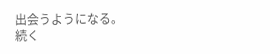出会うようになる。
続く